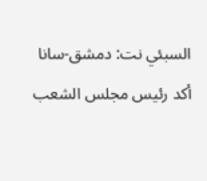السبئي نت: دمشق-سانا أكد رئيس مجلس الشعب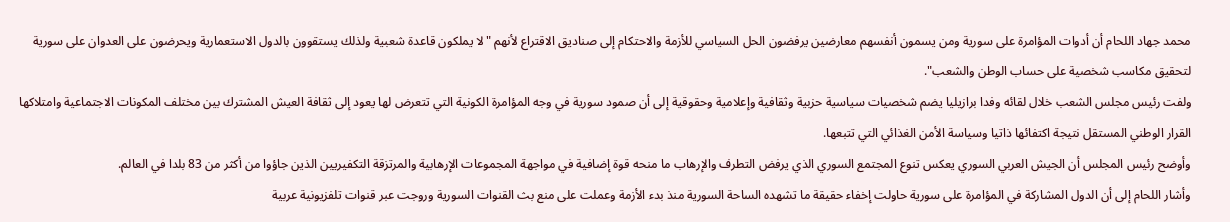محمد جهاد اللحام أن أدوات المؤامرة على سورية ومن يسمون أنفسهم معارضين يرفضون الحل السياسي للأزمة والاحتكام إلى صناديق الاقتراع لأنهم "لا يملكون قاعدة شعبية ولذلك يستقوون بالدول الاستعمارية ويحرضون على العدوان على سورية لتحقيق مكاسب شخصية على حساب الوطن والشعب".
ولفت رئيس مجلس الشعب خلال لقائه وفدا برازيليا يضم شخصيات سياسية حزبية وثقافية وإعلامية وحقوقية إلى أن صمود سورية في وجه المؤامرة الكونية التي تتعرض لها يعود إلى ثقافة العيش المشترك بين مختلف المكونات الاجتماعية وامتلاكها القرار الوطني المستقل نتيجة اكتفائها ذاتيا وسياسة الأمن الغذائي التي تتبعها.
وأوضح رئيس المجلس أن الجيش العربي السوري يعكس تنوع المجتمع السوري الذي يرفض التطرف والإرهاب ما منحه قوة إضافية في مواجهة المجموعات الإرهابية والمرتزقة التكفيريين الذين جاؤوا من أكثر من 83 بلدا في العالم.
وأشار اللحام إلى أن الدول المشاركة في المؤامرة على سورية حاولت إخفاء حقيقة ما تشهده الساحة السورية منذ بدء الأزمة وعملت على منع بث القنوات السورية وروجت عبر قنوات تلفزيونية عربية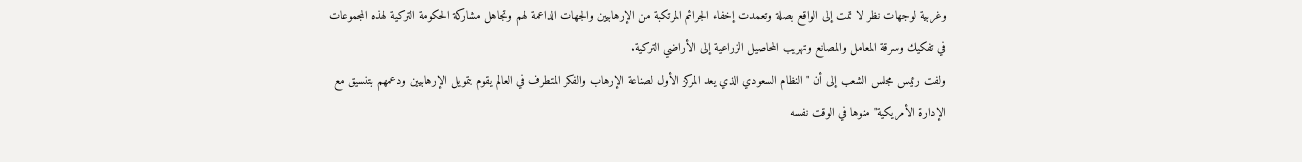وغربية لوجهات نظر لا تمت إلى الواقع بصلة وتعمدت إخفاء الجرائم المرتكبة من الإرهابيين والجهات الداعمة لهم وتجاهل مشاركة الحكومة التركية لهذه المجموعات في تفكيك وسرقة المعامل والمصانع وتهريب المحاصيل الزراعية إلى الأراضي التركية.
ولفت رئيس مجلس الشعب إلى أن "النظام السعودي الذي يعد المركز الأول لصناعة الإرهاب والفكر المتطرف في العالم يقوم بتمويل الإرهابيين ودعمهم بتنسيق مع الإدارة الأمريكية" منوها في الوقت نفسه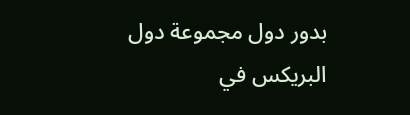بدور دول مجموعة دول البريكس في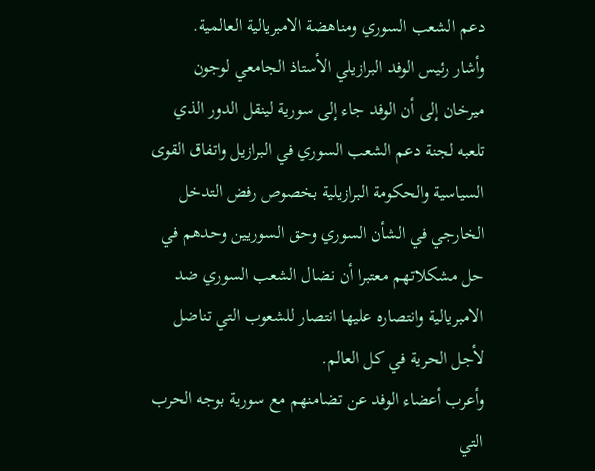دعم الشعب السوري ومناهضة الامبريالية العالمية.
وأشار رئيس الوفد البرازيلي الأستاذ الجامعي لوجون ميرخان إلى أن الوفد جاء إلى سورية لينقل الدور الذي تلعبه لجنة دعم الشعب السوري في البرازيل واتفاق القوى السياسية والحكومة البرازيلية بخصوص رفض التدخل الخارجي في الشأن السوري وحق السوريين وحدهم في حل مشكلاتهم معتبرا أن نضال الشعب السوري ضد الامبريالية وانتصاره عليها انتصار للشعوب التي تناضل لأجل الحرية في كل العالم.
وأعرب أعضاء الوفد عن تضامنهم مع سورية بوجه الحرب التي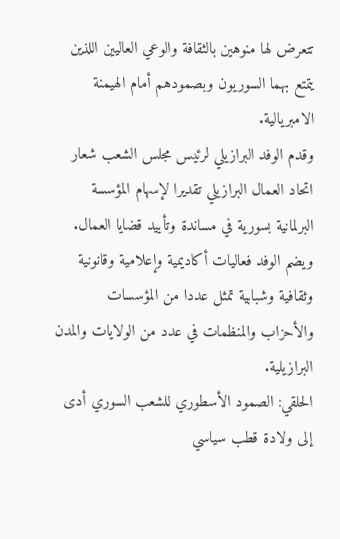تتعرض لها منوهين بالثقافة والوعي العاليين اللذين يتمتع بهما السوريون وبصمودهم أمام الهيمنة الامبريالية.
وقدم الوفد البرازيلي لرئيس مجلس الشعب شعار اتحاد العمال البرازيلي تقديرا لإسهام المؤسسة البرلمانية بسورية في مساندة وتأييد قضايا العمال.
ويضم الوفد فعاليات أكاديمية وإعلامية وقانونية وثقافية وشبابية تمثل عددا من المؤسسات والأحزاب والمنظمات في عدد من الولايات والمدن البرازيلية.
الحلقي: الصمود الأسطوري للشعب السوري أدى إلى ولادة قطب سياسي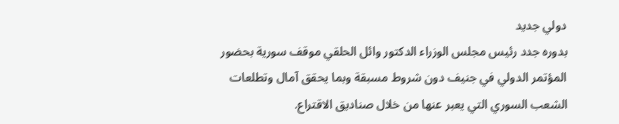دولي جديد
بدوره جدد رئيس مجلس الوزراء الدكتور وائل الحلقي موقف سورية بحضور المؤتمر الدولي في جنيف دون شروط مسبقة وبما يحقق آمال وتطلعات الشعب السوري التي يعبر عنها من خلال صناديق الاقتراع.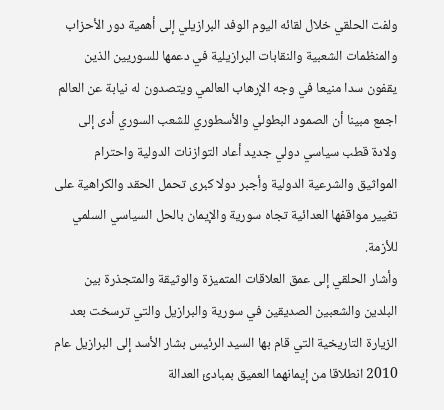ولفت الحلقي خلال لقائه اليوم الوفد البرازيلي إلى أهمية دور الأحزاب والمنظمات الشعبية والنقابات البرازيلية في دعمها للسوريين الذين يقفون سدا منيعا في وجه الإرهاب العالمي ويتصدون له نيابة عن العالم اجمع مبينا أن الصمود البطولي والأسطوري للشعب السوري أدى إلى ولادة قطب سياسي دولي جديد أعاد التوازنات الدولية واحترام المواثيق والشرعية الدولية وأجبر دولا كبرى تحمل الحقد والكراهية على تغيير مواقفها العدائية تجاه سورية والإيمان بالحل السياسي السلمي للأزمة.
وأشار الحلقي إلى عمق العلاقات المتميزة والوثيقة والمتجذرة بين البلدين والشعبين الصديقين في سورية والبرازيل والتي ترسخت بعد الزيارة التاريخية التي قام بها السيد الرئيس بشار الأسد إلى البرازيل عام 2010 انطلاقا من إيمانهما العميق بمبادئ العدالة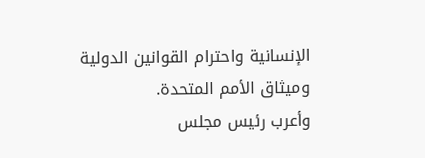الإنسانية واحترام القوانين الدولية وميثاق الأمم المتحدة.
وأعرب رئيس مجلس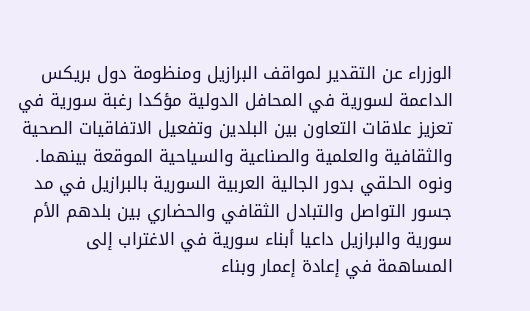الوزراء عن التقدير لمواقف البرازيل ومنظومة دول بريكس الداعمة لسورية في المحافل الدولية مؤكدا رغبة سورية في تعزيز علاقات التعاون بين البلدين وتفعيل الاتفاقيات الصحية والثقافية والعلمية والصناعية والسياحية الموقعة بينهما.
ونوه الحلقي بدور الجالية العربية السورية بالبرازيل في مد جسور التواصل والتبادل الثقافي والحضاري بين بلدهم الأم سورية والبرازيل داعيا أبناء سورية في الاغتراب إلى المساهمة في إعادة إعمار وبناء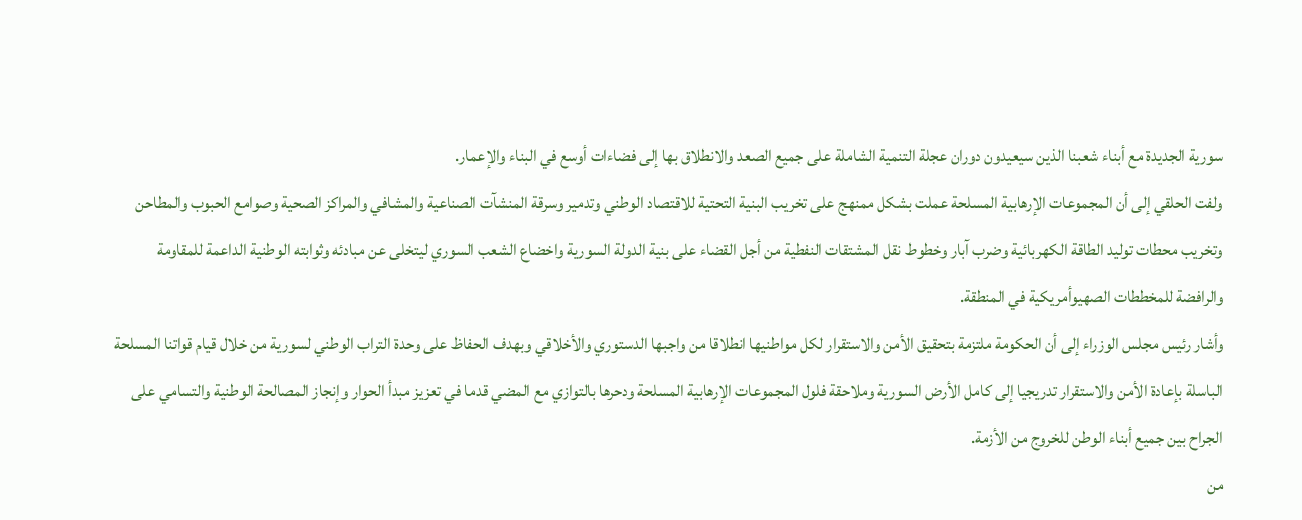سورية الجديدة مع أبناء شعبنا الذين سيعيدون دوران عجلة التنمية الشاملة على جميع الصعد والانطلاق بها إلى فضاءات أوسع في البناء والإعمار.
ولفت الحلقي إلى أن المجموعات الإرهابية المسلحة عملت بشكل ممنهج على تخريب البنية التحتية للاقتصاد الوطني وتدمير وسرقة المنشآت الصناعية والمشافي والمراكز الصحية وصوامع الحبوب والمطاحن وتخريب محطات توليد الطاقة الكهربائية وضرب آبار وخطوط نقل المشتقات النفطية من أجل القضاء على بنية الدولة السورية واخضاع الشعب السوري ليتخلى عن مبادئه وثوابته الوطنية الداعمة للمقاومة والرافضة للمخططات الصهيوأمريكية في المنطقة.
وأشار رئيس مجلس الوزراء إلى أن الحكومة ملتزمة بتحقيق الأمن والاستقرار لكل مواطنيها انطلاقا من واجبها الدستوري والأخلاقي وبهدف الحفاظ على وحدة التراب الوطني لسورية من خلال قيام قواتنا المسلحة الباسلة بإعادة الأمن والاستقرار تدريجيا إلى كامل الأرض السورية وملاحقة فلول المجموعات الإرهابية المسلحة ودحرها بالتوازي مع المضي قدما في تعزيز مبدأ الحوار وإنجاز المصالحة الوطنية والتسامي على الجراح بين جميع أبناء الوطن للخروج من الأزمة.
من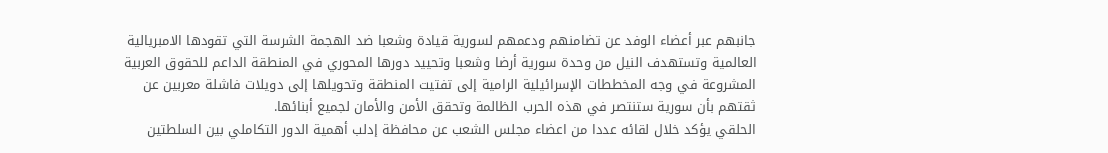جانبهم عبر أعضاء الوفد عن تضامنهم ودعمهم لسورية قيادة وشعبا ضد الهجمة الشرسة التي تقودها الامبريالية العالمية وتستهدف النيل من وحدة سورية أرضا وشعبا وتحييد دورها المحوري في المنطقة الداعم للحقوق العربية المشروعة في وجه المخططات الإسرائيلية الرامية إلى تفتيت المنطقة وتحويلها إلى دويلات فاشلة معربين عن ثقتهم بأن سورية ستنتصر في هذه الحرب الظالمة وتحقق الأمن والأمان لجميع أبنائها.
الحلقي يؤكد خلال لقائه عددا من اعضاء مجلس الشعب عن محافظة إدلب أهمية الدور التكاملي بين السلطتين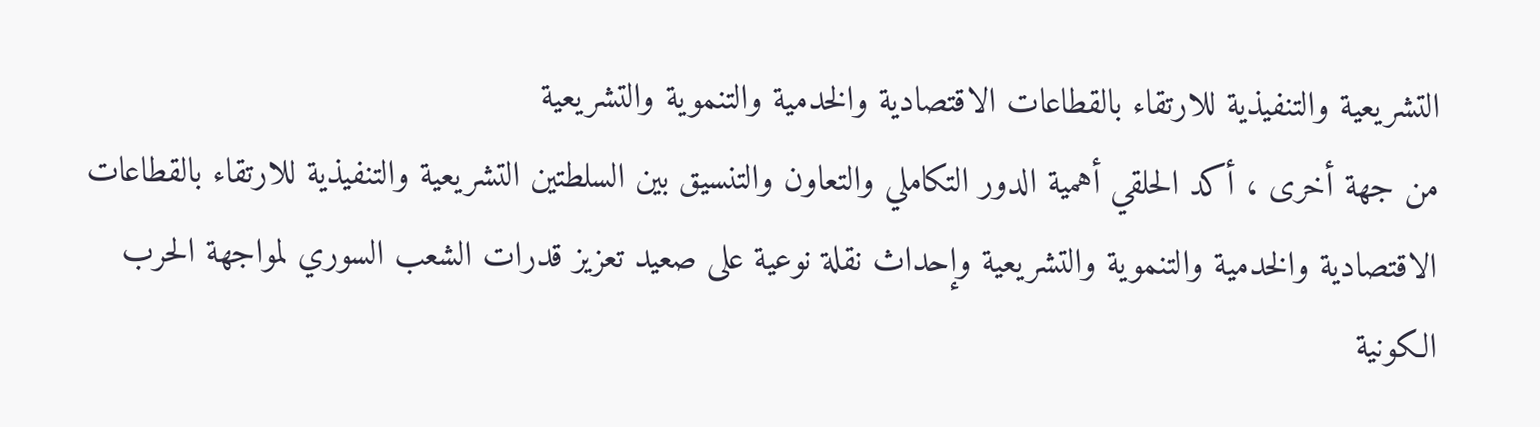التشريعية والتنفيذية للارتقاء بالقطاعات الاقتصادية والخدمية والتنموية والتشريعية
من جهة أخرى ، أكد الحلقي أهمية الدور التكاملي والتعاون والتنسيق بين السلطتين التشريعية والتنفيذية للارتقاء بالقطاعات الاقتصادية والخدمية والتنموية والتشريعية وإحداث نقلة نوعية على صعيد تعزيز قدرات الشعب السوري لمواجهة الحرب الكونية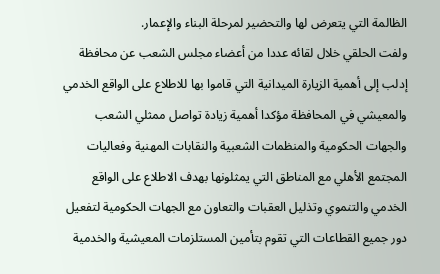الظالمة التي يتعرض لها والتحضير لمرحلة البناء والإعمار.
ولفت الحلقي خلال لقائه عددا من أعضاء مجلس الشعب عن محافظة إدلب إلى أهمية الزيارة الميدانية التي قاموا بها للاطلاع على الواقع الخدمي والمعيشي في المحافظة مؤكدا أهمية زيادة تواصل ممثلي الشعب والجهات الحكومية والمنظمات الشعبية والنقابات المهنية وفعاليات المجتمع الأهلي مع المناطق التي يمثلونها بهدف الاطلاع على الواقع الخدمي والتنموي وتذليل العقبات والتعاون مع الجهات الحكومية لتفعيل دور جميع القطاعات التي تقوم بتأمين المستلزمات المعيشية والخدمية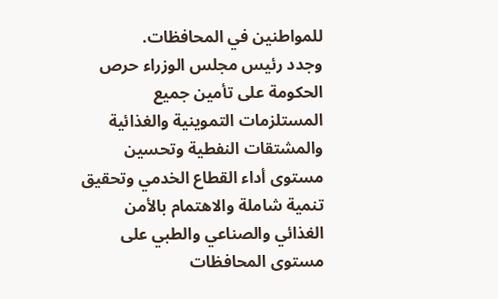للمواطنين في المحافظات.
وجدد رئيس مجلس الوزراء حرص الحكومة على تأمين جميع المستلزمات التموينية والغذائية والمشتقات النفطية وتحسين مستوى أداء القطاع الخدمي وتحقيق تنمية شاملة والاهتمام بالأمن الغذائي والصناعي والطبي على مستوى المحافظات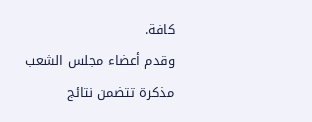كافة.
وقدم أعضاء مجلس الشعب مذكرة تتضمن نتائج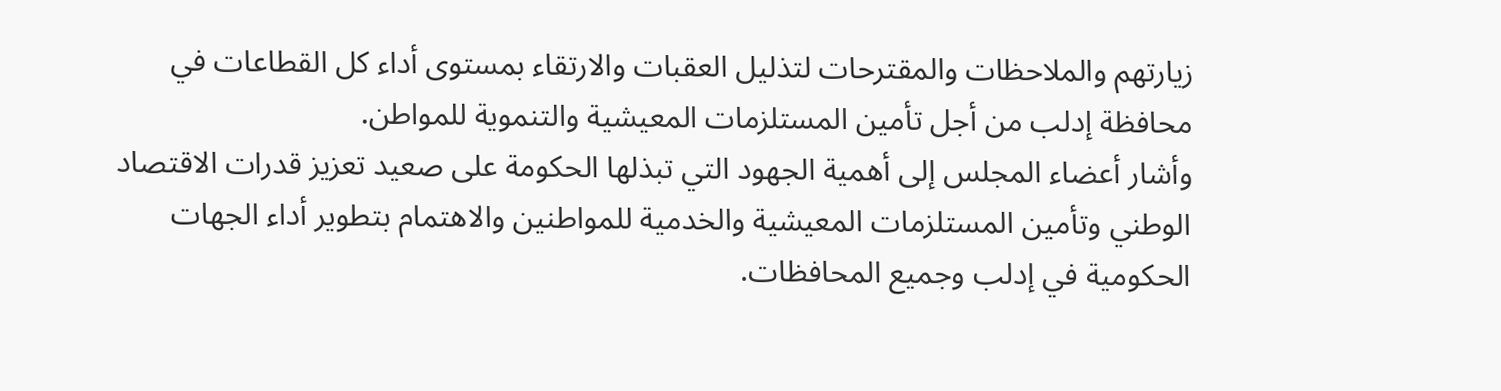زيارتهم والملاحظات والمقترحات لتذليل العقبات والارتقاء بمستوى أداء كل القطاعات في محافظة إدلب من أجل تأمين المستلزمات المعيشية والتنموية للمواطن.
وأشار أعضاء المجلس إلى أهمية الجهود التي تبذلها الحكومة على صعيد تعزيز قدرات الاقتصاد الوطني وتأمين المستلزمات المعيشية والخدمية للمواطنين والاهتمام بتطوير أداء الجهات الحكومية في إدلب وجميع المحافظات.